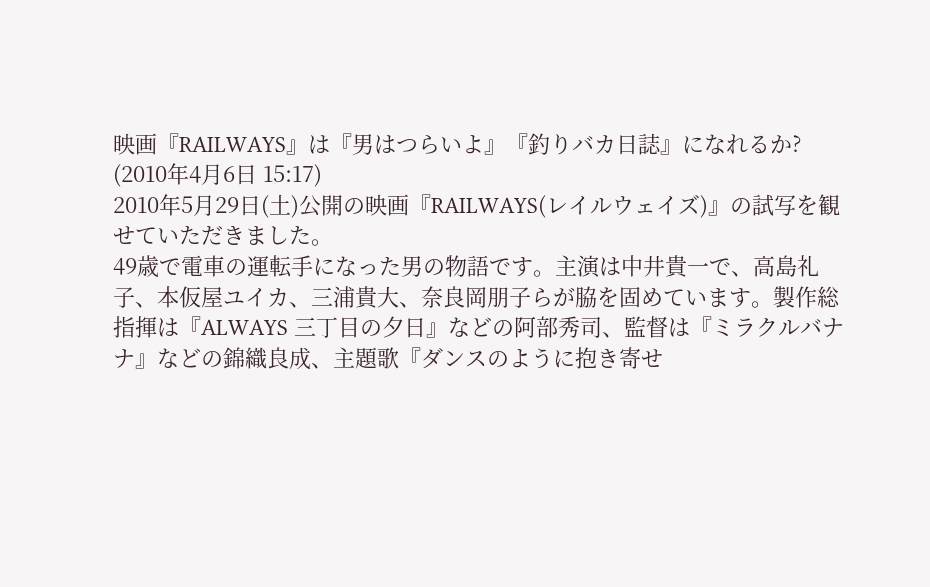映画『RAILWAYS』は『男はつらいよ』『釣りバカ日誌』になれるか?
(2010年4月6日 15:17)
2010年5月29日(土)公開の映画『RAILWAYS(レイルウェイズ)』の試写を観せていただきました。
49歳で電車の運転手になった男の物語です。主演は中井貴一で、高島礼子、本仮屋ユイカ、三浦貴大、奈良岡朋子らが脇を固めています。製作総指揮は『ALWAYS 三丁目の夕日』などの阿部秀司、監督は『ミラクルバナナ』などの錦織良成、主題歌『ダンスのように抱き寄せ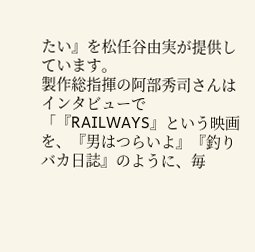たい』を松任谷由実が提供しています。
製作総指揮の阿部秀司さんはインタビューで「『RAILWAYS』という映画を、『男はつらいよ』『釣りバカ日誌』のように、毎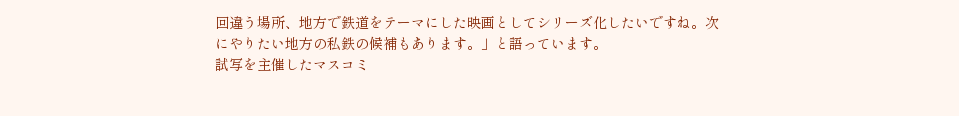回違う場所、地方で鉄道をテーマにした映画としてシリーズ化したいですね。次にやりたい地方の私鉄の候補もあります。」と語っています。
試写を主催したマスコミ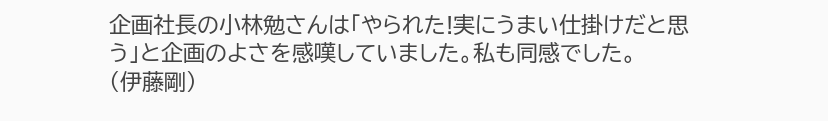企画社長の小林勉さんは「やられた!実にうまい仕掛けだと思う」と企画のよさを感嘆していました。私も同感でした。
(伊藤剛)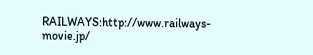RAILWAYS:http://www.railways-movie.jp/